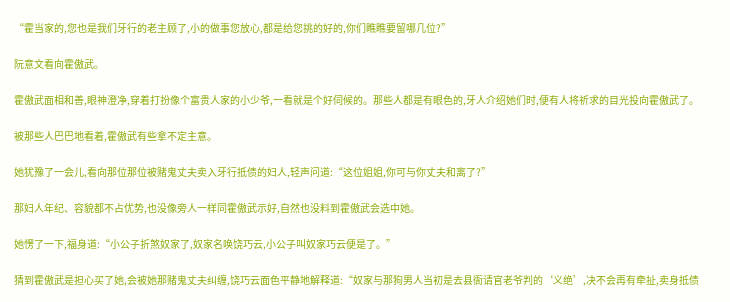“霍当家的,您也是我们牙行的老主顾了,小的做事您放心,都是给您挑的好的,你们瞧瞧要留哪几位?”

阮意文看向霍傲武。

霍傲武面相和善,眼神澄净,穿着打扮像个富贵人家的小少爷,一看就是个好伺候的。那些人都是有眼色的,牙人介绍她们时,便有人将祈求的目光投向霍傲武了。

被那些人巴巴地看着,霍傲武有些拿不定主意。

她犹豫了一会儿,看向那位那位被赌鬼丈夫卖入牙行抵债的妇人,轻声问道:“这位姐姐,你可与你丈夫和离了?”

那妇人年纪、容貌都不占优势,也没像旁人一样同霍傲武示好,自然也没料到霍傲武会选中她。

她愣了一下,福身道:“小公子折煞奴家了,奴家名唤饶巧云,小公子叫奴家巧云便是了。”

猜到霍傲武是担心买了她,会被她那赌鬼丈夫纠缠,饶巧云面色平静地解释道:“奴家与那狗男人当初是去县衙请官老爷判的‘义绝’,决不会再有牵扯,卖身抵债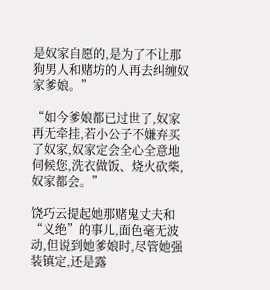是奴家自愿的,是为了不让那狗男人和赌坊的人再去纠缠奴家爹娘。”

“如今爹娘都已过世了,奴家再无牵挂,若小公子不嫌弃买了奴家,奴家定会全心全意地伺候您,洗衣做饭、烧火砍柴,奴家都会。”

饶巧云提起她那赌鬼丈夫和“义绝”的事儿,面色毫无波动,但说到她爹娘时,尽管她强装镇定,还是露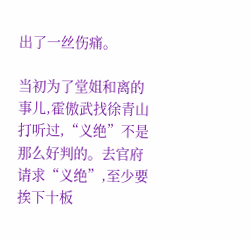出了一丝伤痛。

当初为了堂姐和离的事儿,霍傲武找徐青山打听过,“义绝”不是那么好判的。去官府请求“义绝”,至少要挨下十板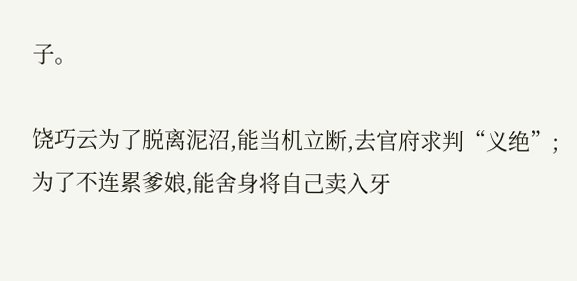子。

饶巧云为了脱离泥沼,能当机立断,去官府求判“义绝”;为了不连累爹娘,能舍身将自己卖入牙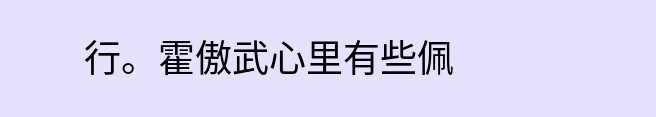行。霍傲武心里有些佩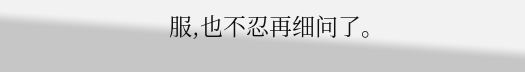服,也不忍再细问了。